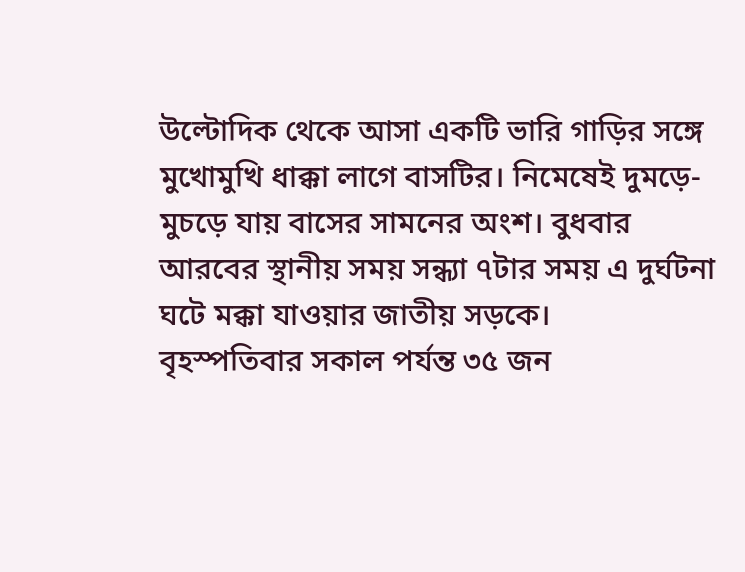উল্টোদিক থেকে আসা একটি ভারি গাড়ির সঙ্গে মুখোমুখি ধাক্কা লাগে বাসটির। নিমেষেই দুমড়ে-মুচড়ে যায় বাসের সামনের অংশ। বুধবার আরবের স্থানীয় সময় সন্ধ্যা ৭টার সময় এ দুর্ঘটনা ঘটে মক্কা যাওয়ার জাতীয় সড়কে।
বৃহস্পতিবার সকাল পর্যন্ত ৩৫ জন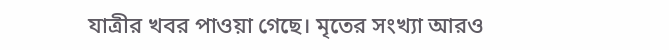যাত্রীর খবর পাওয়া গেছে। মৃতের সংখ্যা আরও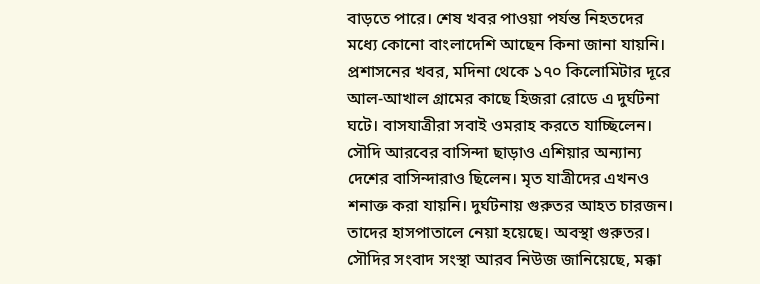বাড়তে পারে। শেষ খবর পাওয়া পর্যন্ত নিহতদের মধ্যে কোনো বাংলাদেশি আছেন কিনা জানা যায়নি।
প্রশাসনের খবর, মদিনা থেকে ১৭০ কিলোমিটার দূরে আল-আখাল গ্রামের কাছে হিজরা রোডে এ দুর্ঘটনা ঘটে। বাসযাত্রীরা সবাই ওমরাহ করতে যাচ্ছিলেন।
সৌদি আরবের বাসিন্দা ছাড়াও এশিয়ার অন্যান্য দেশের বাসিন্দারাও ছিলেন। মৃত যাত্রীদের এখনও শনাক্ত করা যায়নি। দুর্ঘটনায় গুরুতর আহত চারজন। তাদের হাসপাতালে নেয়া হয়েছে। অবস্থা গুরুতর। সৌদির সংবাদ সংস্থা আরব নিউজ জানিয়েছে, মক্কা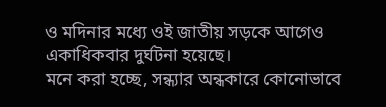ও মদিনার মধ্যে ওই জাতীয় সড়কে আগেও একাধিকবার দুর্ঘটনা হয়েছে।
মনে করা হচ্ছে, সন্ধ্যার অন্ধকারে কোনোভাবে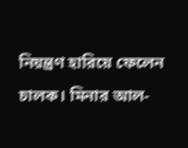নিয়ন্ত্রণ হারিয়ে ফেলেন চালক। মিনার আল-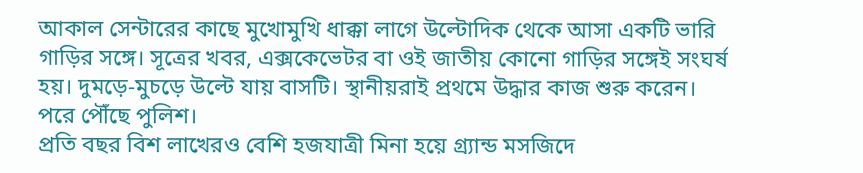আকাল সেন্টারের কাছে মুখোমুখি ধাক্কা লাগে উল্টোদিক থেকে আসা একটি ভারি গাড়ির সঙ্গে। সূত্রের খবর, এক্সকেভেটর বা ওই জাতীয় কোনো গাড়ির সঙ্গেই সংঘর্ষ হয়। দুমড়ে-মুচড়ে উল্টে যায় বাসটি। স্থানীয়রাই প্রথমে উদ্ধার কাজ শুরু করেন। পরে পৌঁছে পুলিশ।
প্রতি বছর বিশ লাখেরও বেশি হজযাত্রী মিনা হয়ে গ্র্যান্ড মসজিদে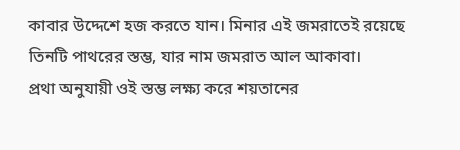কাবার উদ্দেশে হজ করতে যান। মিনার এই জমরাতেই রয়েছে তিনটি পাথরের স্তম্ভ, যার নাম জমরাত আল আকাবা।
প্রথা অনুযায়ী ওই স্তম্ভ লক্ষ্য করে শয়তানের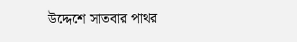উদ্দেশে সাতবার পাথর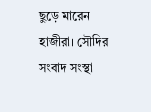ছুড়ে মারেন হাজীরা। সৌদির সংবাদ সংস্থা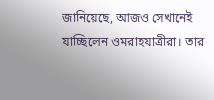জানিয়েছে, আজও সেখানেই যাচ্ছিলেন ওমরাহযাত্রীরা। তার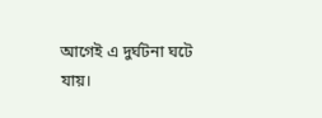আগেই এ দুর্ঘটনা ঘটে যায়।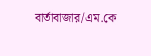বার্তাবাজার/এম.কে